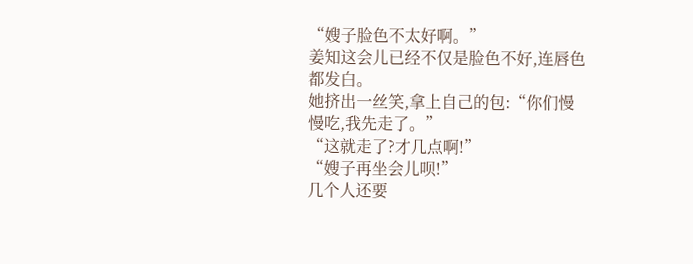“嫂子脸色不太好啊。”
姜知这会儿已经不仅是脸色不好,连唇色都发白。
她挤出一丝笑,拿上自己的包:“你们慢慢吃,我先走了。”
“这就走了?才几点啊!”
“嫂子再坐会儿呗!”
几个人还要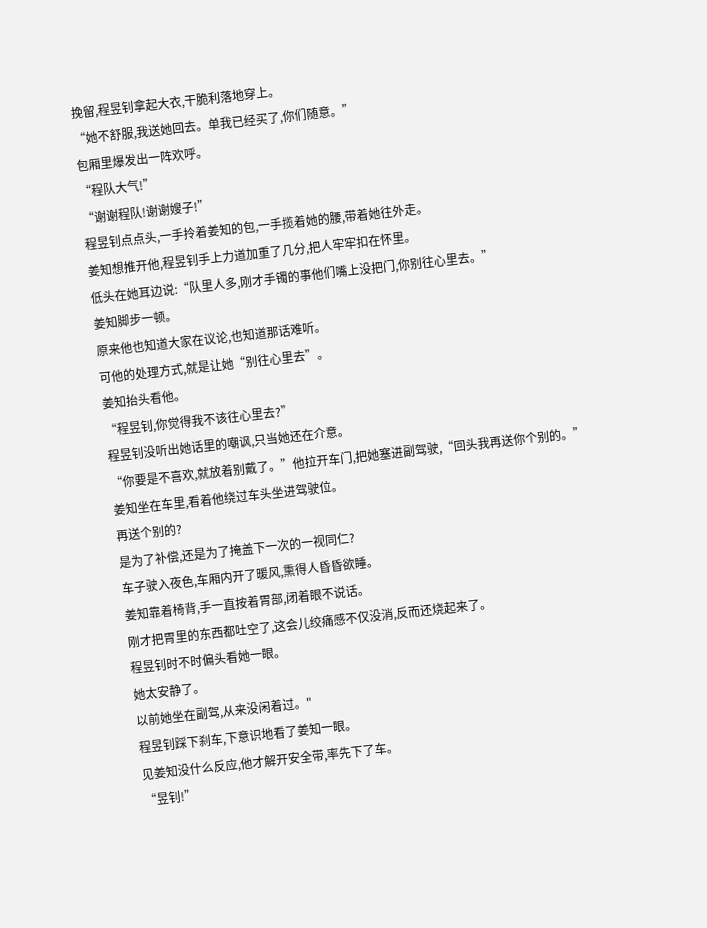挽留,程昱钊拿起大衣,干脆利落地穿上。
“她不舒服,我送她回去。单我已经买了,你们随意。”
包厢里爆发出一阵欢呼。
“程队大气!”
“谢谢程队!谢谢嫂子!”
程昱钊点点头,一手拎着姜知的包,一手揽着她的腰,带着她往外走。
姜知想推开他,程昱钊手上力道加重了几分,把人牢牢扣在怀里。
低头在她耳边说:“队里人多,刚才手镯的事他们嘴上没把门,你别往心里去。”
姜知脚步一顿。
原来他也知道大家在议论,也知道那话难听。
可他的处理方式,就是让她“别往心里去”。
姜知抬头看他。
“程昱钊,你觉得我不该往心里去?”
程昱钊没听出她话里的嘲讽,只当她还在介意。
“你要是不喜欢,就放着别戴了。”他拉开车门,把她塞进副驾驶,“回头我再送你个别的。”
姜知坐在车里,看着他绕过车头坐进驾驶位。
再送个别的?
是为了补偿,还是为了掩盖下一次的一视同仁?
车子驶入夜色,车厢内开了暖风,熏得人昏昏欲睡。
姜知靠着椅背,手一直按着胃部,闭着眼不说话。
刚才把胃里的东西都吐空了,这会儿绞痛感不仅没消,反而还烧起来了。
程昱钊时不时偏头看她一眼。
她太安静了。
以前她坐在副驾,从来没闲着过。"
程昱钊踩下刹车,下意识地看了姜知一眼。
见姜知没什么反应,他才解开安全带,率先下了车。
“昱钊!”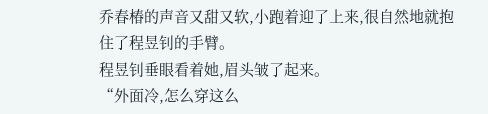乔春椿的声音又甜又软,小跑着迎了上来,很自然地就抱住了程昱钊的手臂。
程昱钊垂眼看着她,眉头皱了起来。
“外面冷,怎么穿这么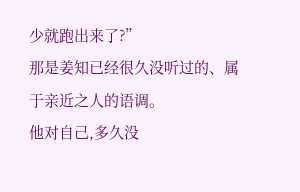少就跑出来了?”
那是姜知已经很久没听过的、属于亲近之人的语调。
他对自己,多久没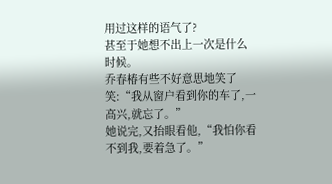用过这样的语气了?
甚至于她想不出上一次是什么时候。
乔春椿有些不好意思地笑了笑:“我从窗户看到你的车了,一高兴,就忘了。”
她说完,又抬眼看他,“我怕你看不到我,要着急了。”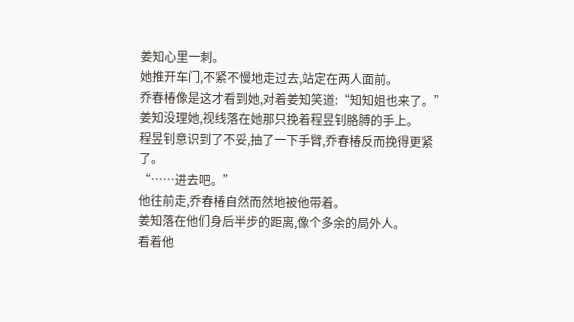姜知心里一刺。
她推开车门,不紧不慢地走过去,站定在两人面前。
乔春椿像是这才看到她,对着姜知笑道:“知知姐也来了。”
姜知没理她,视线落在她那只挽着程昱钊胳膊的手上。
程昱钊意识到了不妥,抽了一下手臂,乔春椿反而挽得更紧了。
“……进去吧。”
他往前走,乔春椿自然而然地被他带着。
姜知落在他们身后半步的距离,像个多余的局外人。
看着他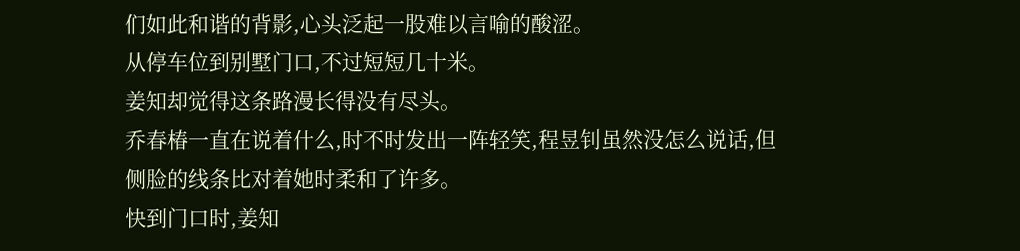们如此和谐的背影,心头泛起一股难以言喻的酸涩。
从停车位到别墅门口,不过短短几十米。
姜知却觉得这条路漫长得没有尽头。
乔春椿一直在说着什么,时不时发出一阵轻笑,程昱钊虽然没怎么说话,但侧脸的线条比对着她时柔和了许多。
快到门口时,姜知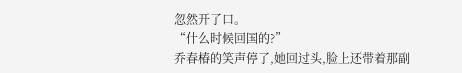忽然开了口。
“什么时候回国的?”
乔春椿的笑声停了,她回过头,脸上还带着那副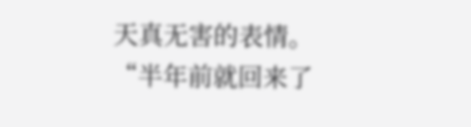天真无害的表情。
“半年前就回来了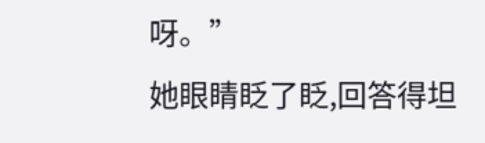呀。”
她眼睛眨了眨,回答得坦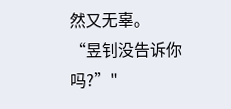然又无辜。
“昱钊没告诉你吗?”"